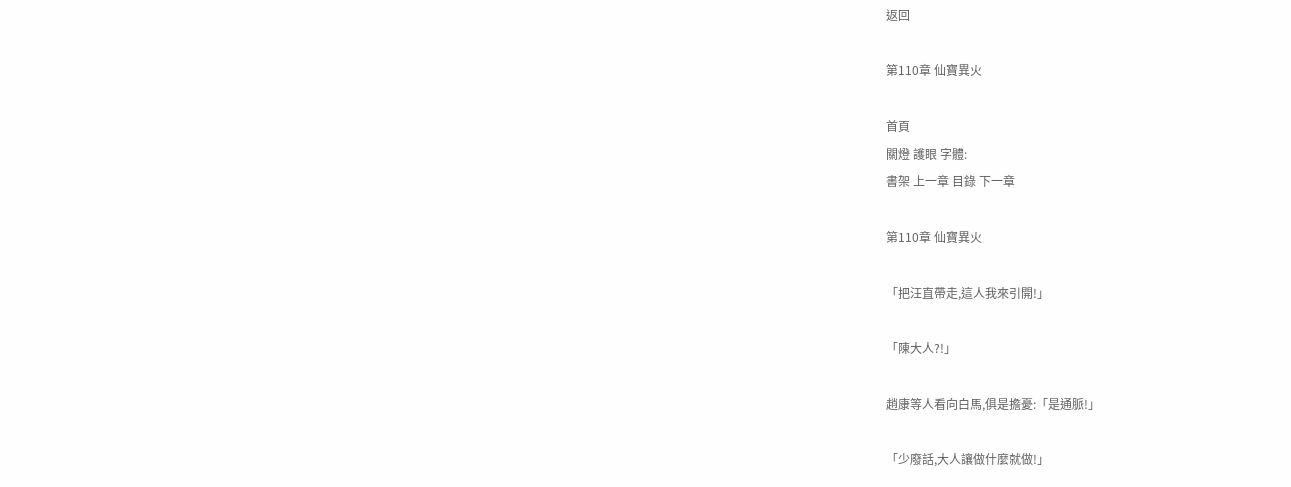返回

第110章 仙寶異火

首頁
關燈 護眼 字體:
書架 上一章 目錄 下一章

第110章 仙寶異火

「把汪直帶走,這人我來引開!」

「陳大人?!」

趙康等人看向白馬,俱是擔憂:「是通脈!」

「少廢話,大人讓做什麼就做!」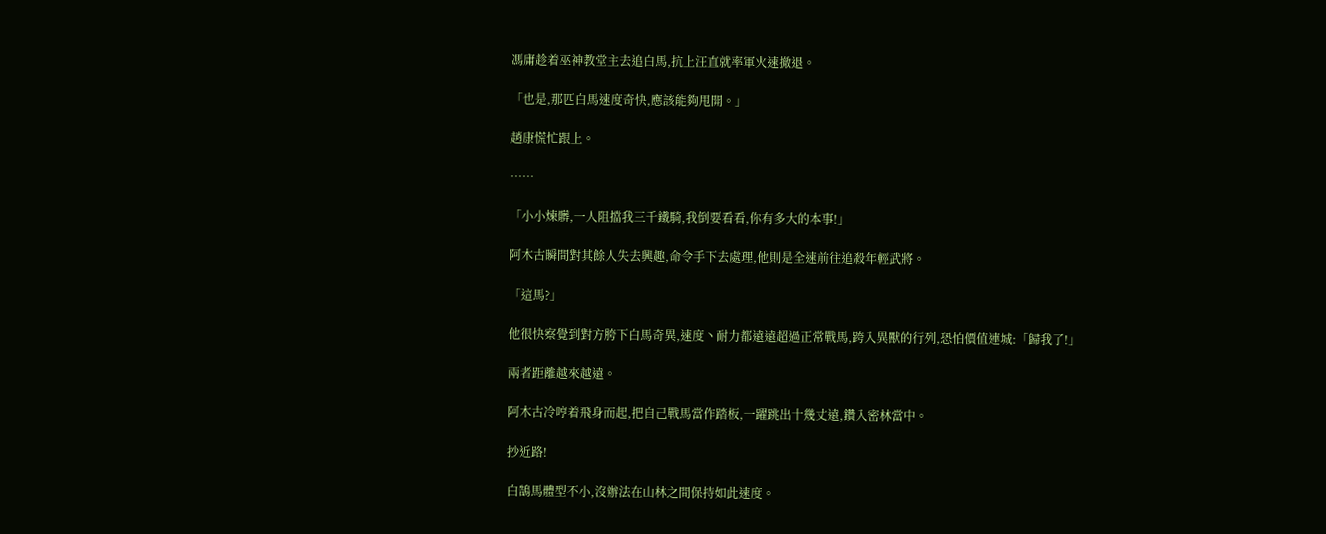馮庸趁着巫神教堂主去追白馬,抗上汪直就率軍火速撤退。

「也是,那匹白馬速度奇快,應該能夠甩開。」

趙康慌忙跟上。

……

「小小煉髒,一人阻擋我三千鐵騎,我倒要看看,你有多大的本事!」

阿木古瞬間對其餘人失去興趣,命令手下去處理,他則是全速前往追殺年輕武將。

「這馬?」

他很快察覺到對方胯下白馬奇異,速度丶耐力都遠遠超過正常戰馬,跨入異獸的行列,恐怕價值連城:「歸我了!」

兩者距離越來越遠。

阿木古冷哼着飛身而起,把自己戰馬當作踏板,一躍跳出十幾丈遠,鑽入密林當中。

抄近路!

白鵠馬體型不小,沒辦法在山林之間保持如此速度。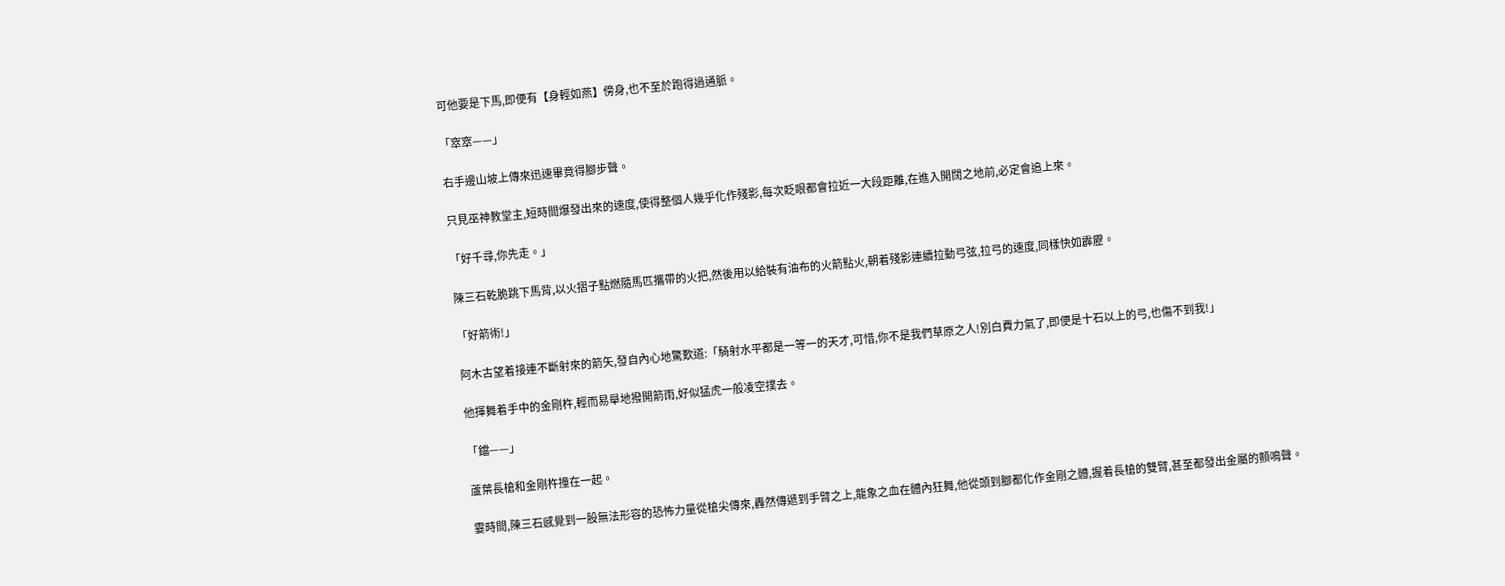可他要是下馬,即便有【身輕如燕】傍身,也不至於跑得過通脈。

「窣窣——」

右手邊山坡上傳來迅速畢竟得腳步聲。

只見巫神教堂主,短時間爆發出來的速度,使得整個人幾乎化作殘影,每次眨眼都會拉近一大段距離,在進入開闊之地前,必定會追上來。

「好千尋,你先走。」

陳三石乾脆跳下馬背,以火摺子點燃隨馬匹攜帶的火把,然後用以給裝有油布的火箭點火,朝着殘影連續拉動弓弦,拉弓的速度,同樣快如霹靂。

「好箭術!」

阿木古望着接連不斷射來的箭矢,發自內心地驚歎道:「騎射水平都是一等一的天才,可惜,你不是我們草原之人!別白費力氣了,即便是十石以上的弓,也傷不到我!」

他揮舞着手中的金剛杵,輕而易舉地撥開箭雨,好似猛虎一般凌空撲去。

「鐺——」

蘆葉長槍和金剛杵撞在一起。

霎時間,陳三石感覺到一股無法形容的恐怖力量從槍尖傳來,轟然傳遞到手臂之上,龍象之血在體內狂舞,他從頭到腳都化作金剛之體,握着長槍的雙臂,甚至都發出金屬的顫鳴聲。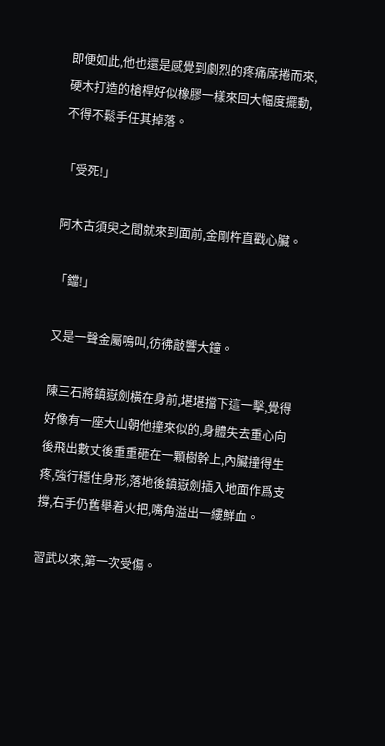即便如此,他也還是感覺到劇烈的疼痛席捲而來,硬木打造的槍桿好似橡膠一樣來回大幅度擺動,不得不鬆手任其掉落。

「受死!」

阿木古須臾之間就來到面前,金剛杵直戳心臟。

「鐺!」

又是一聲金屬鳴叫,彷彿敲響大鐘。

陳三石將鎮嶽劍橫在身前,堪堪擋下這一擊,覺得好像有一座大山朝他撞來似的,身體失去重心向後飛出數丈後重重砸在一顆樹幹上,內臟撞得生疼,強行穩住身形,落地後鎮嶽劍插入地面作爲支撐,右手仍舊舉着火把,嘴角溢出一縷鮮血。

習武以來,第一次受傷。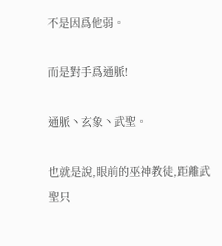不是因爲他弱。

而是對手爲通脈!

通脈丶玄象丶武聖。

也就是說,眼前的巫神教徒,距離武聖只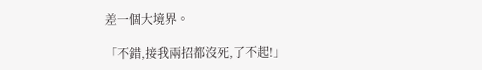差一個大境界。

「不錯,接我兩招都沒死,了不起!」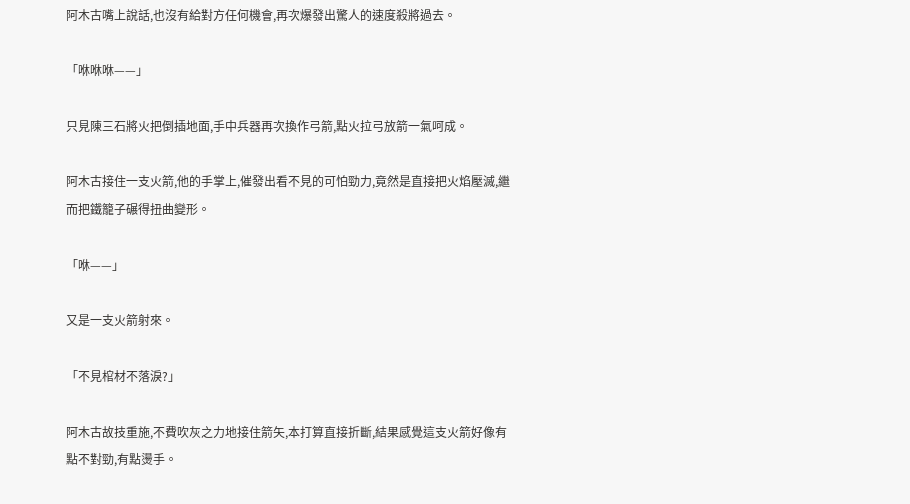阿木古嘴上說話,也沒有給對方任何機會,再次爆發出驚人的速度殺將過去。

「咻咻咻——」

只見陳三石將火把倒插地面,手中兵器再次換作弓箭,點火拉弓放箭一氣呵成。

阿木古接住一支火箭,他的手掌上,催發出看不見的可怕勁力,竟然是直接把火焰壓滅,繼而把鐵籠子碾得扭曲變形。

「咻——」

又是一支火箭射來。

「不見棺材不落淚?」

阿木古故技重施,不費吹灰之力地接住箭矢,本打算直接折斷,結果感覺這支火箭好像有點不對勁,有點燙手。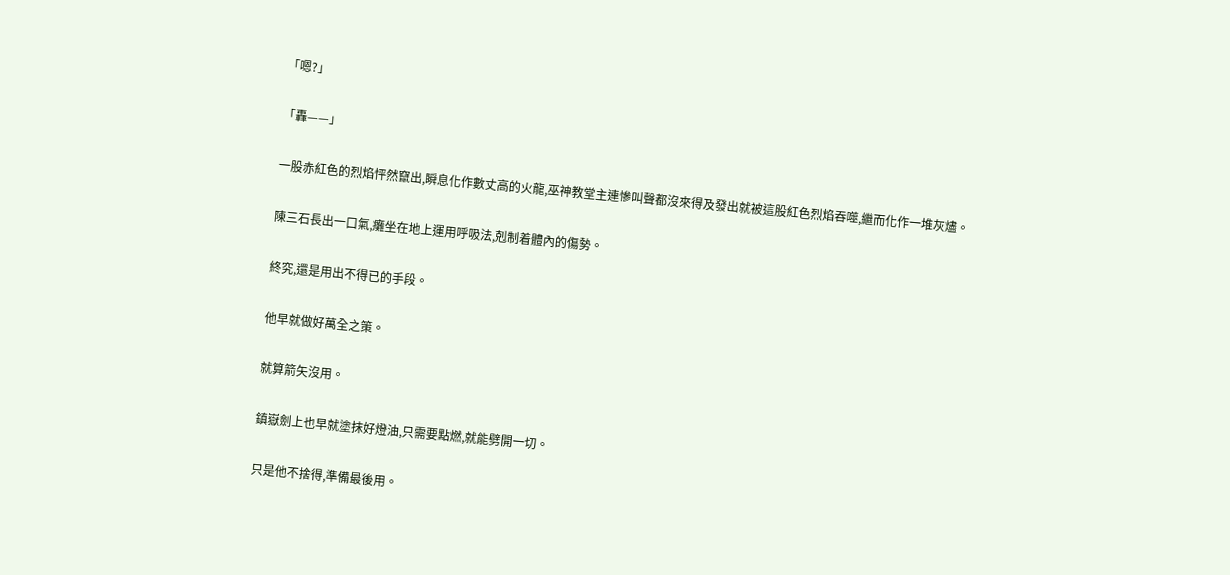「嗯?」

「轟——」

一股赤紅色的烈焰怦然竄出,瞬息化作數丈高的火龍,巫神教堂主連慘叫聲都沒來得及發出就被這股紅色烈焰吞噬,繼而化作一堆灰燼。

陳三石長出一口氣,癱坐在地上運用呼吸法,剋制着體內的傷勢。

終究,還是用出不得已的手段。

他早就做好萬全之策。

就算箭矢沒用。

鎮嶽劍上也早就塗抹好燈油,只需要點燃,就能劈開一切。

只是他不捨得,準備最後用。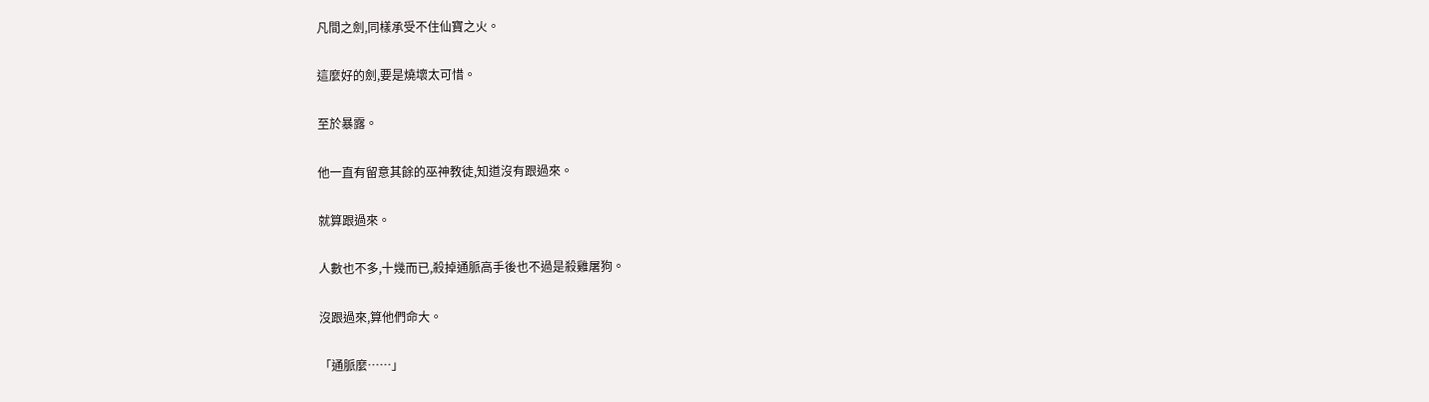凡間之劍,同樣承受不住仙寶之火。

這麼好的劍,要是燒壞太可惜。

至於暴露。

他一直有留意其餘的巫神教徒,知道沒有跟過來。

就算跟過來。

人數也不多,十幾而已,殺掉通脈高手後也不過是殺雞屠狗。

沒跟過來,算他們命大。

「通脈麼……」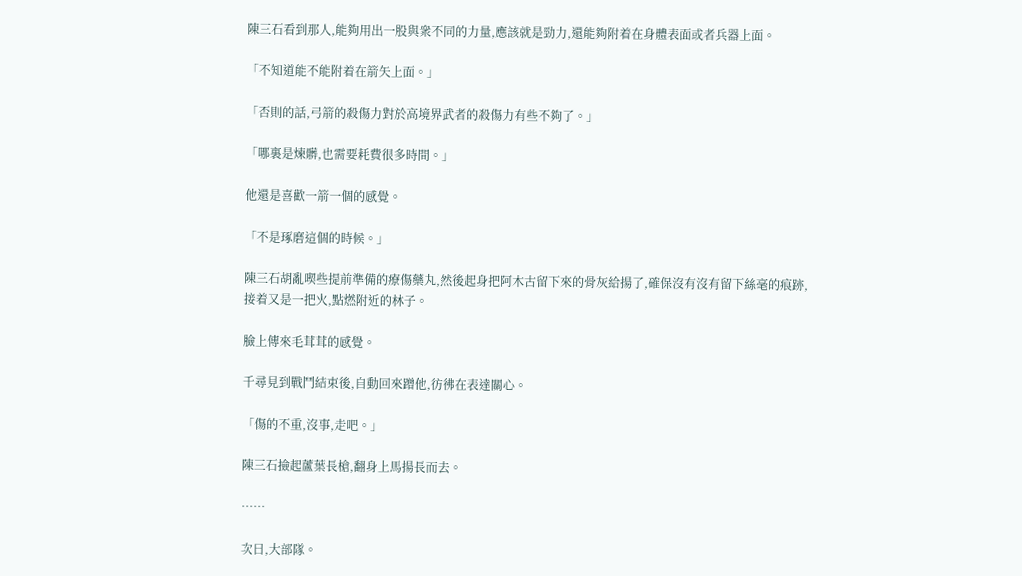陳三石看到那人,能夠用出一股與衆不同的力量,應該就是勁力,還能夠附着在身體表面或者兵器上面。

「不知道能不能附着在箭矢上面。」

「否則的話,弓箭的殺傷力對於高境界武者的殺傷力有些不夠了。」

「哪裏是煉髒,也需要耗費很多時間。」

他還是喜歡一箭一個的感覺。

「不是琢磨這個的時候。」

陳三石胡亂喫些提前準備的療傷藥丸,然後起身把阿木古留下來的骨灰給揚了,確保沒有沒有留下絲毫的痕跡,接着又是一把火,點燃附近的林子。

臉上傳來毛茸茸的感覺。

千尋見到戰鬥結束後,自動回來蹭他,彷彿在表達關心。

「傷的不重,沒事,走吧。」

陳三石撿起蘆葉長槍,翻身上馬揚長而去。

……

次日,大部隊。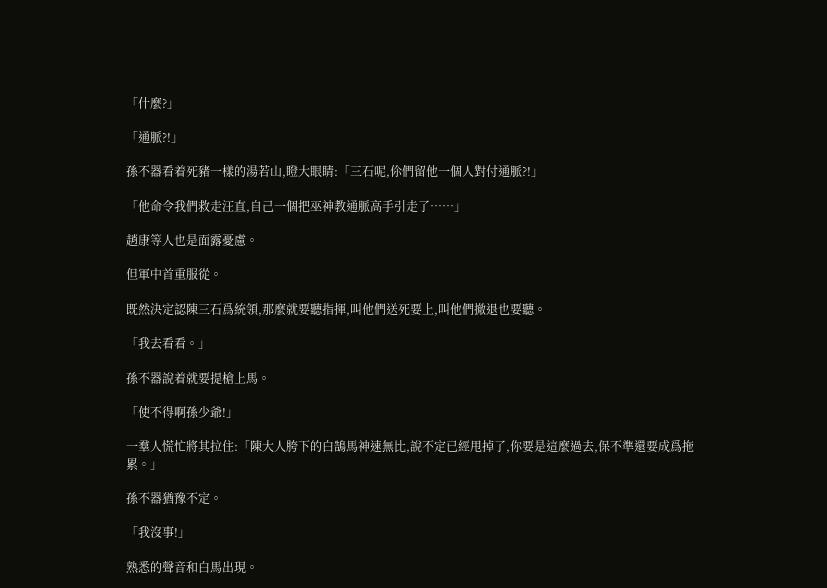「什麼?」

「通脈?!」

孫不器看着死豬一樣的湯若山,瞪大眼睛:「三石呢,伱們留他一個人對付通脈?!」

「他命令我們救走汪直,自己一個把巫神教通脈高手引走了……」

趙康等人也是面露憂慮。

但軍中首重服從。

既然決定認陳三石爲統領,那麼就要聽指揮,叫他們送死要上,叫他們撤退也要聽。

「我去看看。」

孫不器說着就要提槍上馬。

「使不得啊孫少爺!」

一羣人慌忙將其拉住:「陳大人胯下的白鵠馬神速無比,說不定已經甩掉了,你要是這麼過去,保不準還要成爲拖累。」

孫不器猶豫不定。

「我沒事!」

熟悉的聲音和白馬出現。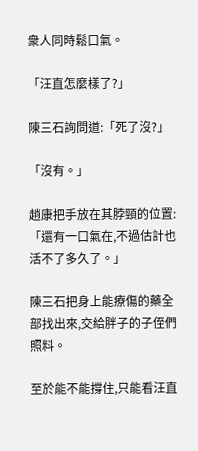衆人同時鬆口氣。

「汪直怎麼樣了?」

陳三石詢問道:「死了沒?」

「沒有。」

趙康把手放在其脖頸的位置:「還有一口氣在,不過估計也活不了多久了。」

陳三石把身上能療傷的藥全部找出來,交給胖子的子侄們照料。

至於能不能撐住,只能看汪直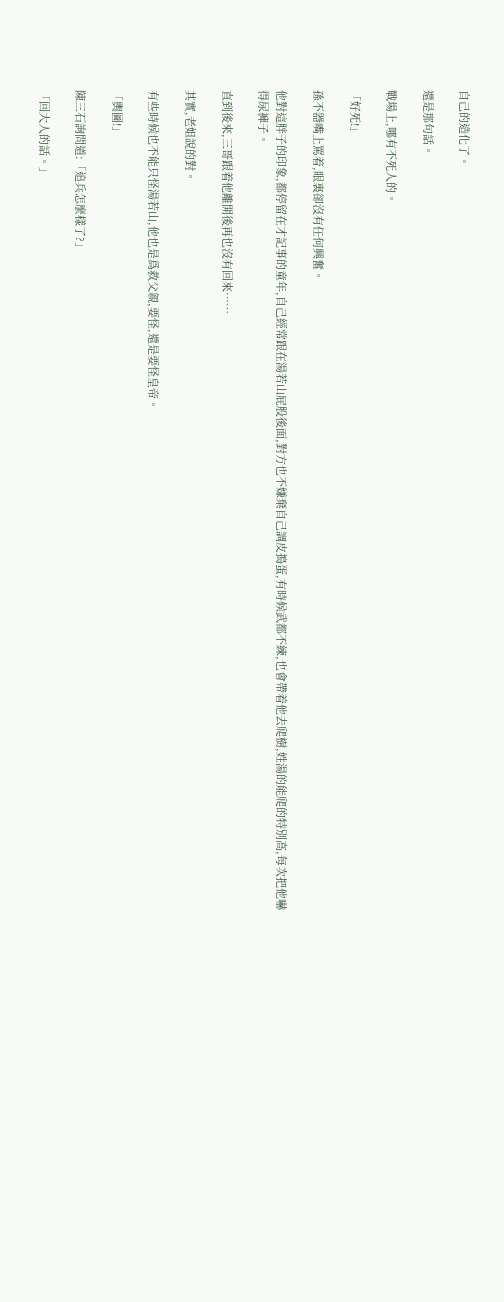自己的造化了。

還是那句話。

戰場上,哪有不死人的。

「好死!」

孫不器嘴上罵着,眼裏卻沒有任何興奮。

他對這胖子的印象,都停留在才記事的童年,自己經常跟在湯若山屁股後面,對方也不嫌棄自己調皮搗蛋,有時候武都不練,也會帶着他去爬樹,姓湯的能爬的特別高,每次把他嚇得尿褲子。

直到後來,三哥跟着他離開後再也沒有回來……

其實,老姐說的對。

有些時候也不能只怪湯若山,他也是爲救父親,要怪,還是要怪皇帝。

「輿圖!」

陳三石詢問道:「追兵怎麼樣了?」

「回大人的話。」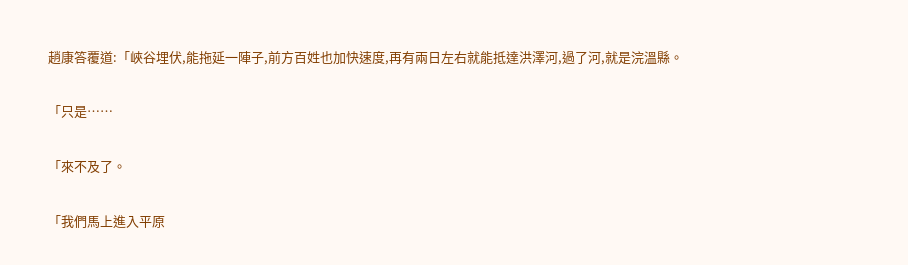趙康答覆道:「峽谷埋伏,能拖延一陣子,前方百姓也加快速度,再有兩日左右就能抵達洪澤河,過了河,就是浣溫縣。

「只是……

「來不及了。

「我們馬上進入平原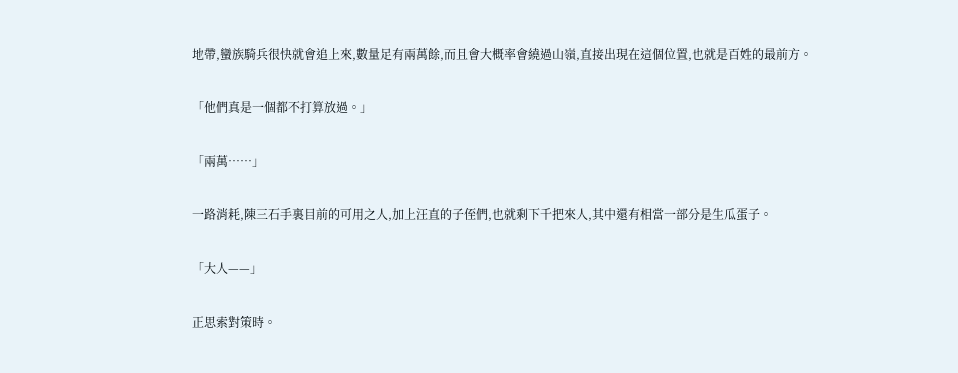地帶,蠻族騎兵很快就會追上來,數量足有兩萬餘,而且會大概率會繞過山嶺,直接出現在這個位置,也就是百姓的最前方。

「他們真是一個都不打算放過。」

「兩萬……」

一路消耗,陳三石手裏目前的可用之人,加上汪直的子侄們,也就剩下千把來人,其中還有相當一部分是生瓜蛋子。

「大人——」

正思索對策時。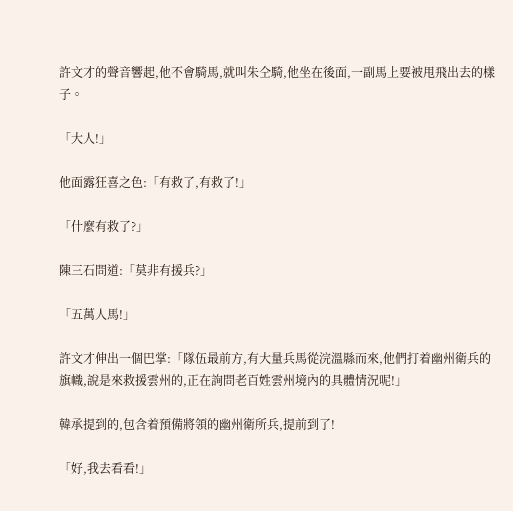許文才的聲音響起,他不會騎馬,就叫朱仝騎,他坐在後面,一副馬上要被甩飛出去的樣子。

「大人!」

他面露狂喜之色:「有救了,有救了!」

「什麼有救了?」

陳三石問道:「莫非有援兵?」

「五萬人馬!」

許文才伸出一個巴掌:「隊伍最前方,有大量兵馬從浣溫縣而來,他們打着幽州衛兵的旗幟,說是來救援雲州的,正在詢問老百姓雲州境內的具體情況呢!」

韓承提到的,包含着預備將領的幽州衛所兵,提前到了!

「好,我去看看!」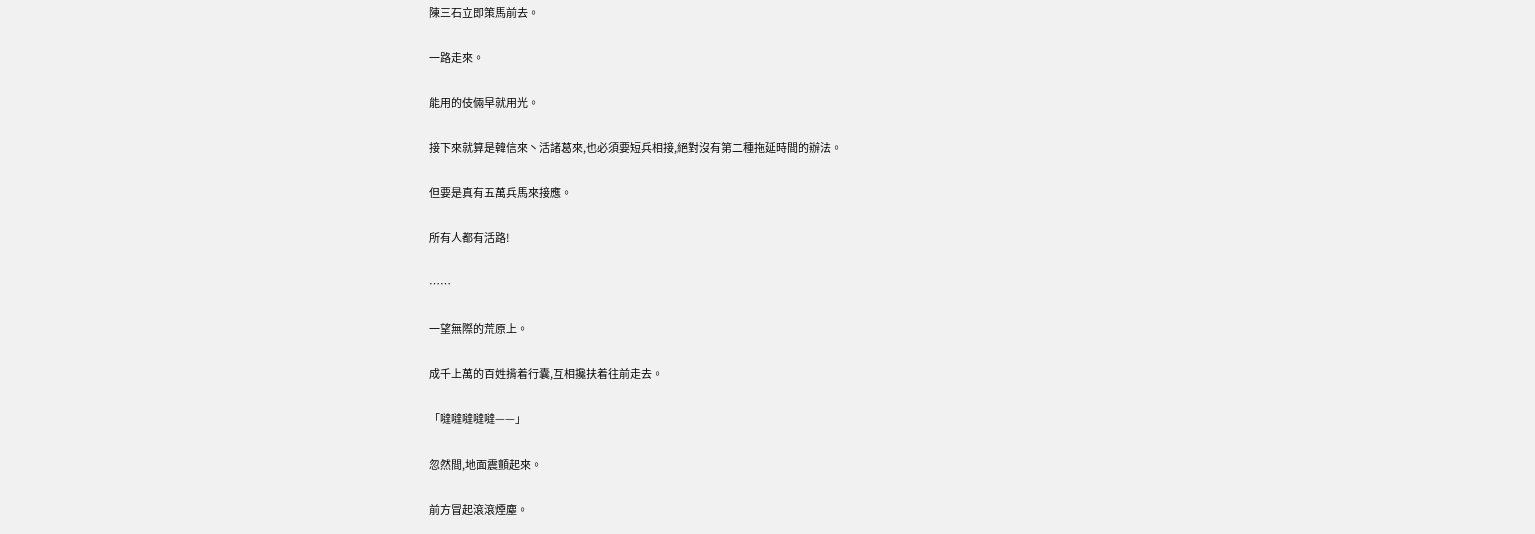陳三石立即策馬前去。

一路走來。

能用的伎倆早就用光。

接下來就算是韓信來丶活諸葛來,也必須要短兵相接,絕對沒有第二種拖延時間的辦法。

但要是真有五萬兵馬來接應。

所有人都有活路!

……

一望無際的荒原上。

成千上萬的百姓揹着行囊,互相攙扶着往前走去。

「噠噠噠噠噠——」

忽然間,地面震顫起來。

前方冒起滾滾煙塵。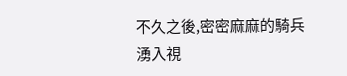不久之後,密密麻麻的騎兵湧入視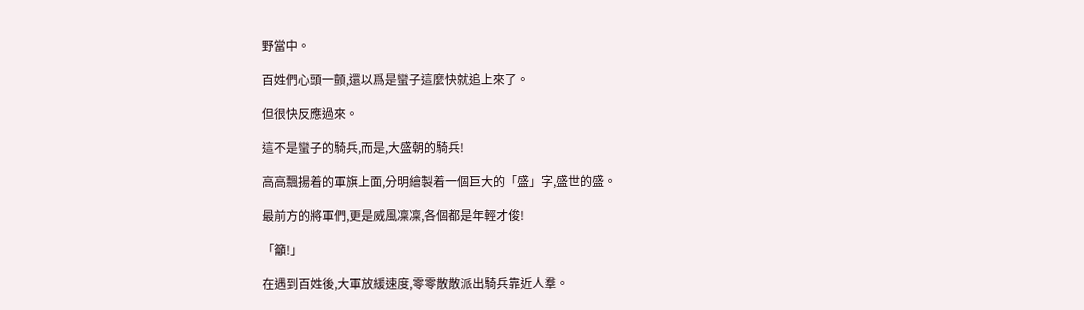野當中。

百姓們心頭一顫,還以爲是蠻子這麼快就追上來了。

但很快反應過來。

這不是蠻子的騎兵,而是,大盛朝的騎兵!

高高飄揚着的軍旗上面,分明繪製着一個巨大的「盛」字,盛世的盛。

最前方的將軍們,更是威風凜凜,各個都是年輕才俊!

「籲!」

在遇到百姓後,大軍放緩速度,零零散散派出騎兵靠近人羣。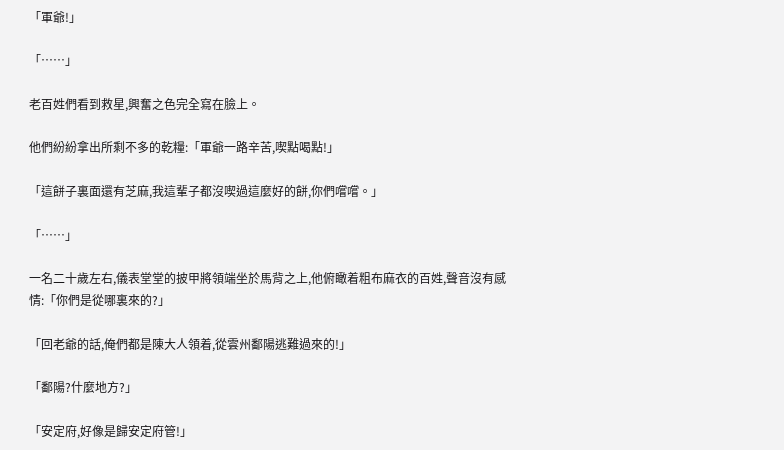「軍爺!」

「……」

老百姓們看到救星,興奮之色完全寫在臉上。

他們紛紛拿出所剩不多的乾糧:「軍爺一路辛苦,喫點喝點!」

「這餅子裏面還有芝麻,我這輩子都沒喫過這麼好的餅,你們嚐嚐。」

「……」

一名二十歲左右,儀表堂堂的披甲將領端坐於馬背之上,他俯瞰着粗布麻衣的百姓,聲音沒有感情:「你們是從哪裏來的?」

「回老爺的話,俺們都是陳大人領着,從雲州鄱陽逃難過來的!」

「鄱陽?什麼地方?」

「安定府,好像是歸安定府管!」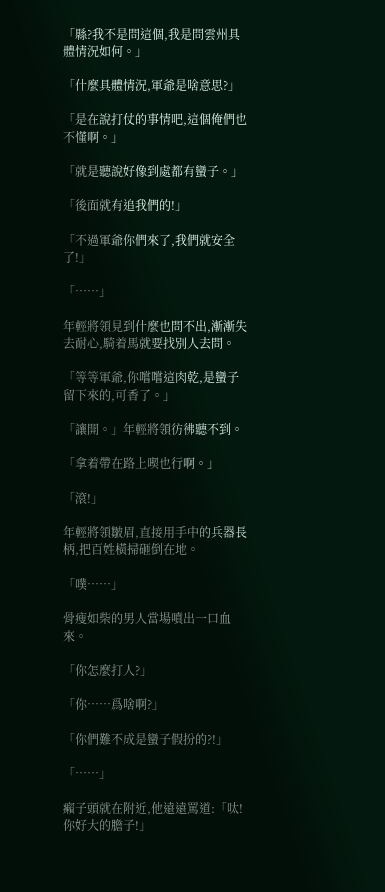「縣?我不是問這個,我是問雲州具體情況如何。」

「什麼具體情況,軍爺是啥意思?」

「是在說打仗的事情吧,這個俺們也不懂啊。」

「就是聽說好像到處都有蠻子。」

「後面就有追我們的!」

「不過軍爺你們來了,我們就安全了!」

「……」

年輕將領見到什麼也問不出,漸漸失去耐心,騎着馬就要找別人去問。

「等等軍爺,你嚐嚐這肉乾,是蠻子留下來的,可香了。」

「讓開。」年輕將領彷彿聽不到。

「拿着帶在路上喫也行啊。」

「滾!」

年輕將領皺眉,直接用手中的兵器長柄,把百姓橫掃砸倒在地。

「噗……」

骨瘦如柴的男人當場噴出一口血來。

「你怎麼打人?」

「你……爲啥啊?」

「你們難不成是蠻子假扮的?!」

「……」

癩子頭就在附近,他遠遠罵道:「呔!你好大的膽子!」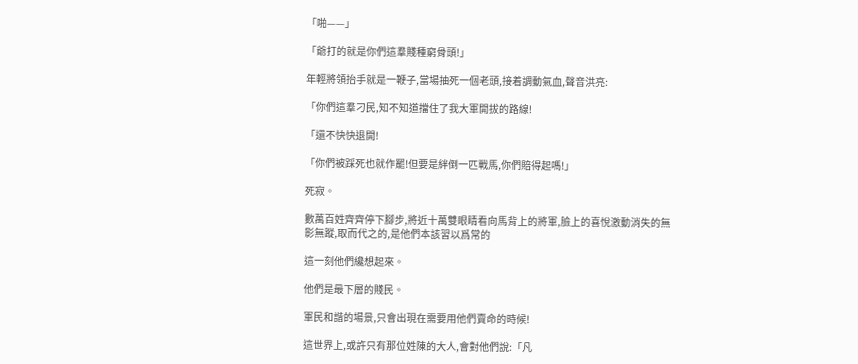「啪——」

「爺打的就是你們這羣賤種窮骨頭!」

年輕將領抬手就是一鞭子,當場抽死一個老頭,接着調動氣血,聲音洪亮:

「你們這羣刁民,知不知道擋住了我大軍開拔的路線!

「還不快快退開!

「你們被踩死也就作罷!但要是絆倒一匹戰馬,你們賠得起嗎!」

死寂。

數萬百姓齊齊停下腳步,將近十萬雙眼睛看向馬背上的將軍,臉上的喜悅激動消失的無影無蹤,取而代之的,是他們本該習以爲常的

這一刻他們纔想起來。

他們是最下層的賤民。

軍民和諧的場景,只會出現在需要用他們賣命的時候!

這世界上,或許只有那位姓陳的大人,會對他們說:「凡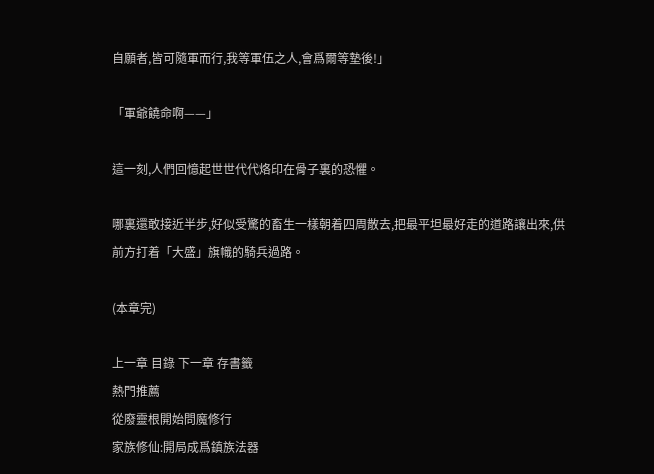自願者,皆可隨軍而行,我等軍伍之人,會爲爾等墊後!」

「軍爺饒命啊——」

這一刻,人們回憶起世世代代烙印在骨子裏的恐懼。

哪裏還敢接近半步,好似受驚的畜生一樣朝着四周散去,把最平坦最好走的道路讓出來,供前方打着「大盛」旗幟的騎兵過路。

(本章完)

上一章 目錄 下一章 存書籤
熱門推薦
從廢靈根開始問魔修行
家族修仙:開局成爲鎮族法器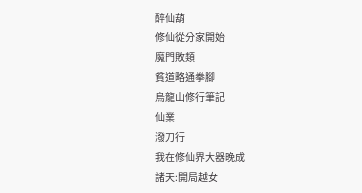醉仙葫
修仙從分家開始
魔門敗類
貧道略通拳腳
烏龍山修行筆記
仙業
潑刀行
我在修仙界大器晚成
諸天:開局越女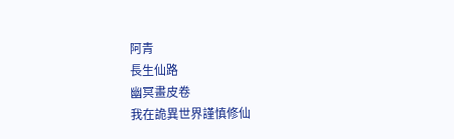阿青
長生仙路
幽冥畫皮卷
我在詭異世界謹慎修仙